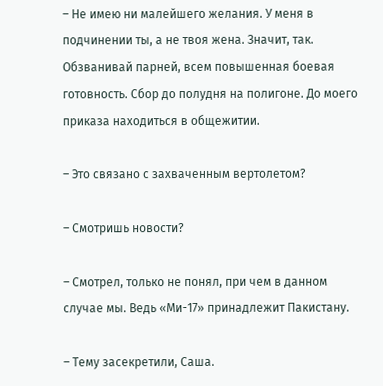– Не имею ни малейшего желания. У меня в подчинении ты, а не твоя жена. Значит, так. Обзванивай парней, всем повышенная боевая готовность. Сбор до полудня на полигоне. До моего приказа находиться в общежитии.

– Это связано с захваченным вертолетом?

– Смотришь новости?

– Смотрел, только не понял, при чем в данном случае мы. Ведь «Ми-17» принадлежит Пакистану.

– Тему засекретили, Саша.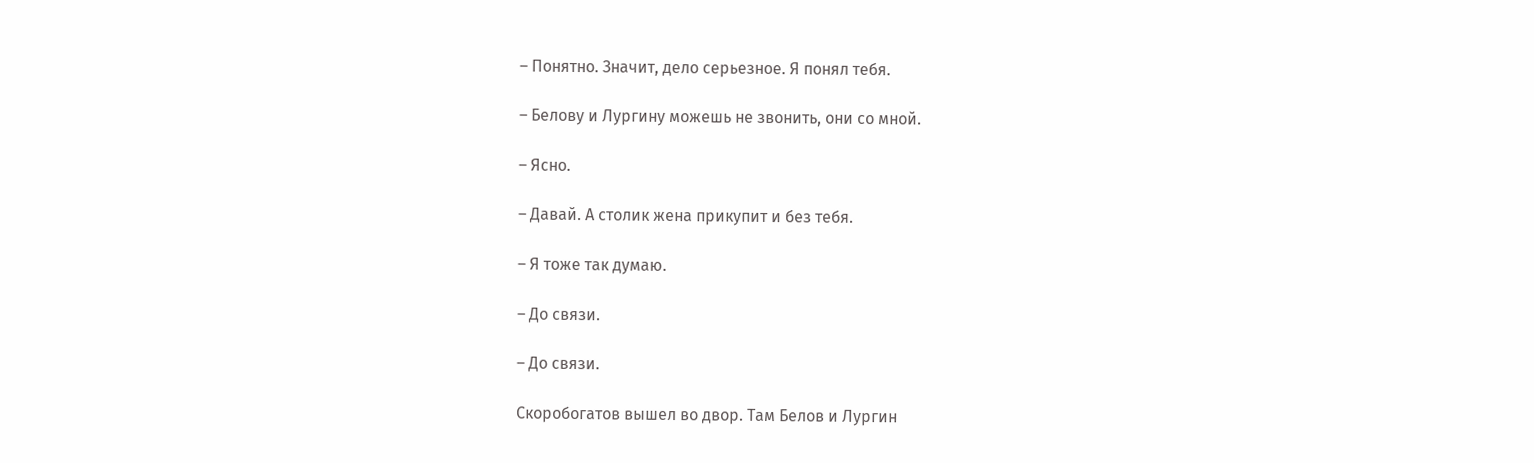– Понятно. Значит, дело серьезное. Я понял тебя.

– Белову и Лургину можешь не звонить, они со мной.

– Ясно.

– Давай. А столик жена прикупит и без тебя.

– Я тоже так думаю.

– До связи.

– До связи.

Скоробогатов вышел во двор. Там Белов и Лургин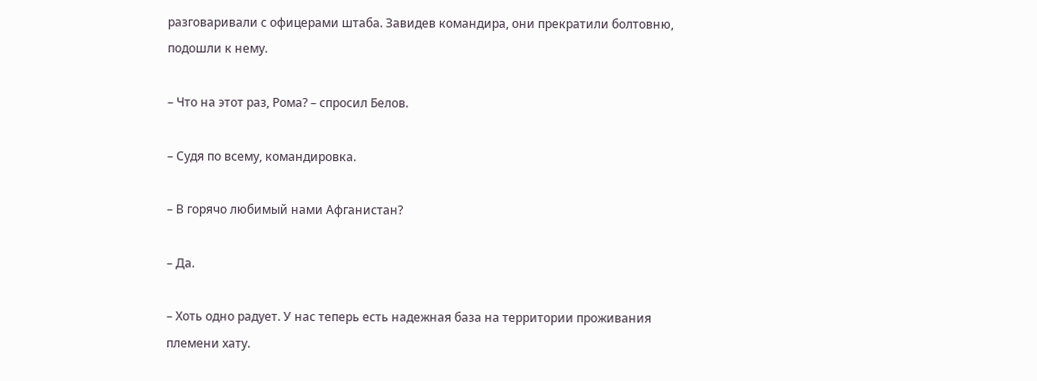разговаривали с офицерами штаба. Завидев командира, они прекратили болтовню, подошли к нему.

– Что на этот раз, Рома? – спросил Белов.

– Судя по всему, командировка.

– В горячо любимый нами Афганистан?

– Да.

– Хоть одно радует. У нас теперь есть надежная база на территории проживания племени хату.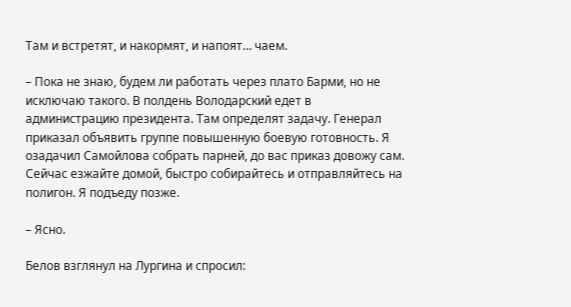Там и встретят, и накормят, и напоят… чаем.

– Пока не знаю, будем ли работать через плато Барми, но не исключаю такого. В полдень Володарский едет в администрацию президента. Там определят задачу. Генерал приказал объявить группе повышенную боевую готовность. Я озадачил Самойлова собрать парней, до вас приказ довожу сам. Сейчас езжайте домой, быстро собирайтесь и отправляйтесь на полигон. Я подъеду позже.

– Ясно.

Белов взглянул на Лургина и спросил: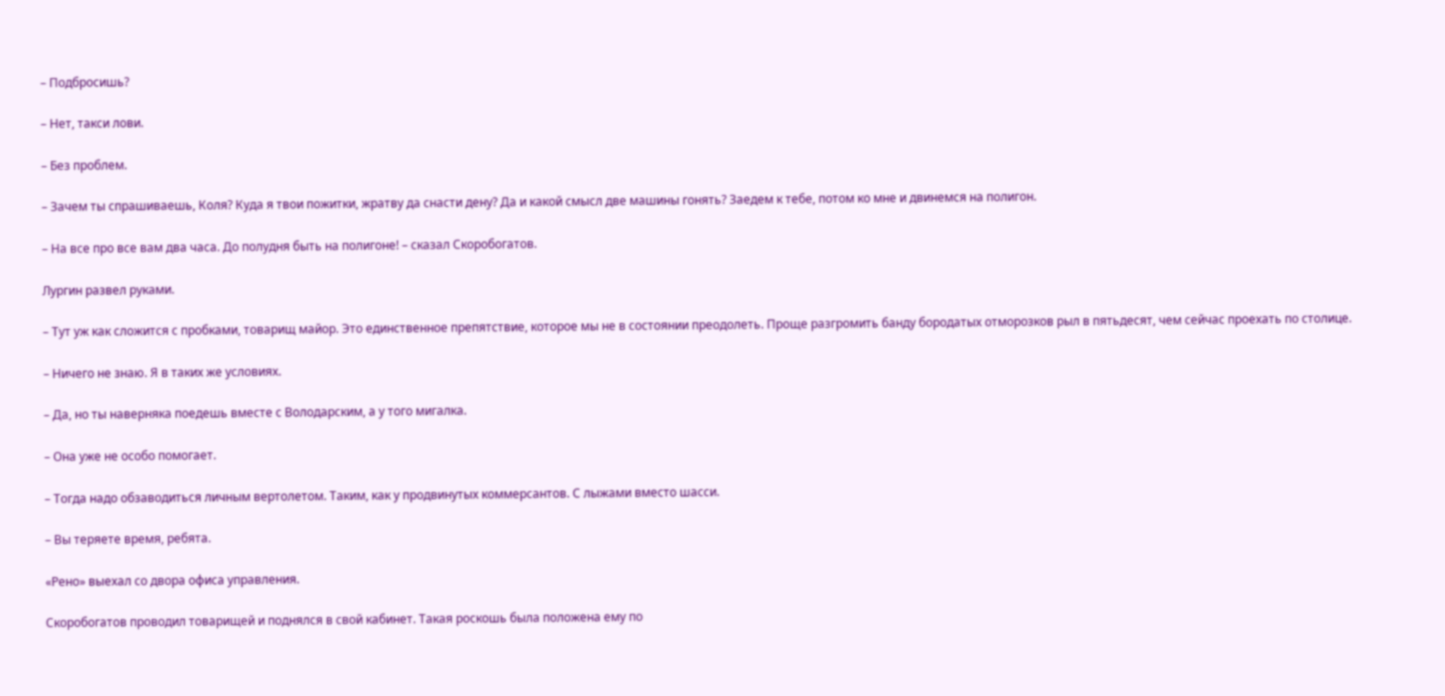– Подбросишь?

– Нет, такси лови.

– Без проблем.

– Зачем ты спрашиваешь, Коля? Куда я твои пожитки, жратву да снасти дену? Да и какой смысл две машины гонять? Заедем к тебе, потом ко мне и двинемся на полигон.

– На все про все вам два часа. До полудня быть на полигоне! – сказал Скоробогатов.

Лургин развел руками.

– Тут уж как сложится с пробками, товарищ майор. Это единственное препятствие, которое мы не в состоянии преодолеть. Проще разгромить банду бородатых отморозков рыл в пятьдесят, чем сейчас проехать по столице.

– Ничего не знаю. Я в таких же условиях.

– Да, но ты наверняка поедешь вместе с Володарским, а у того мигалка.

– Она уже не особо помогает.

– Тогда надо обзаводиться личным вертолетом. Таким, как у продвинутых коммерсантов. С лыжами вместо шасси.

– Вы теряете время, ребята.

«Рено» выехал со двора офиса управления.

Скоробогатов проводил товарищей и поднялся в свой кабинет. Такая роскошь была положена ему по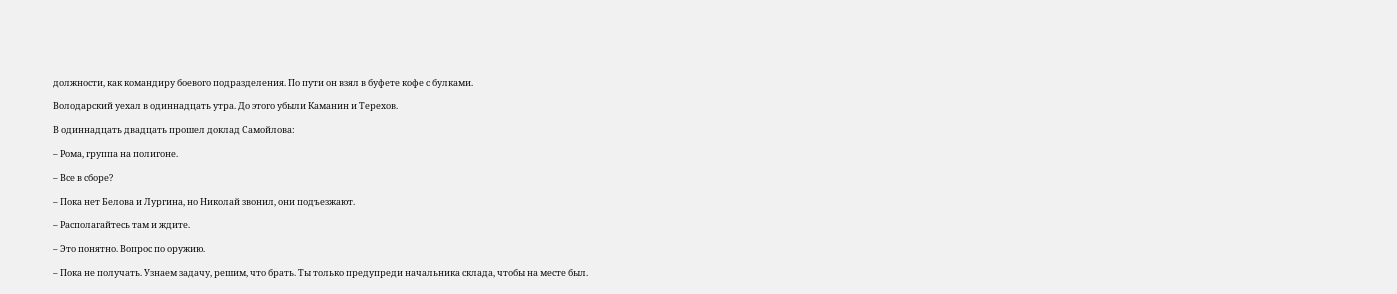должности, как командиру боевого подразделения. По пути он взял в буфете кофе с булками.

Володарский уехал в одиннадцать утра. До этого убыли Каманин и Терехов.

В одиннадцать двадцать прошел доклад Самойлова:

– Рома, группа на полигоне.

– Все в сборе?

– Пока нет Белова и Лургина, но Николай звонил, они подъезжают.

– Располагайтесь там и ждите.

– Это понятно. Вопрос по оружию.

– Пока не получать. Узнаем задачу, решим, что брать. Ты только предупреди начальника склада, чтобы на месте был.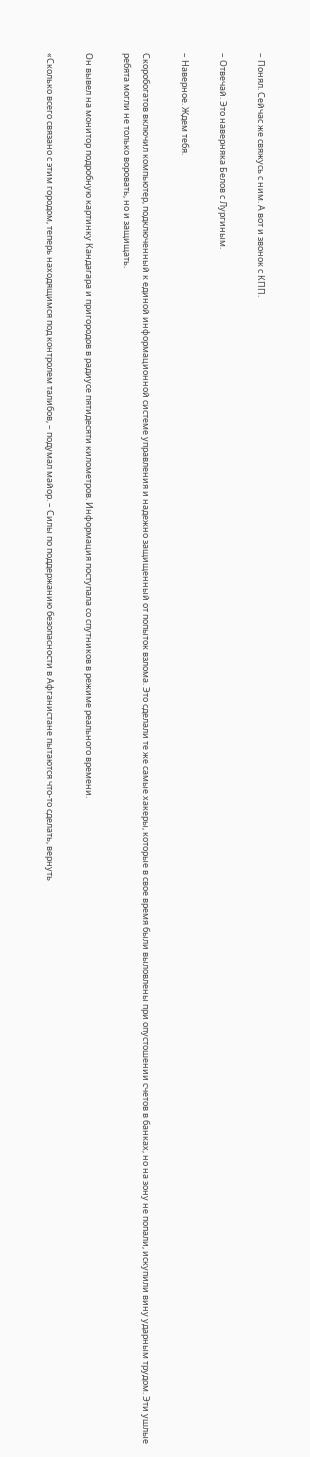– Понял. Сейчас же свяжусь с ним. А вот и звонок с КПП.

– Отвечай. Это наверняка Белов с Лургиным.

– Наверное. Ждем тебя.

Скоробогатов включил компьютер, подключенный к единой информационной системе управления и надежно защищенный от попыток взлома. Это сделали те же самые хакеры, которые в свое время были выловлены при опустошении счетов в банках, но на зону не попали, искупили вину ударным трудом. Эти ушлые ребята могли не только воровать, но и защищать.

Он вывел на монитор подробную картинку Кандагара и пригородов в радиусе пятидесяти километров. Информация поступала со спутников в режиме реального времени.

«Сколько всего связано с этим городом, теперь находящимся под контролем талибов, – подумал майор. – Силы по поддержанию безопасности в Афганистане пытаются что-то сделать, вернуть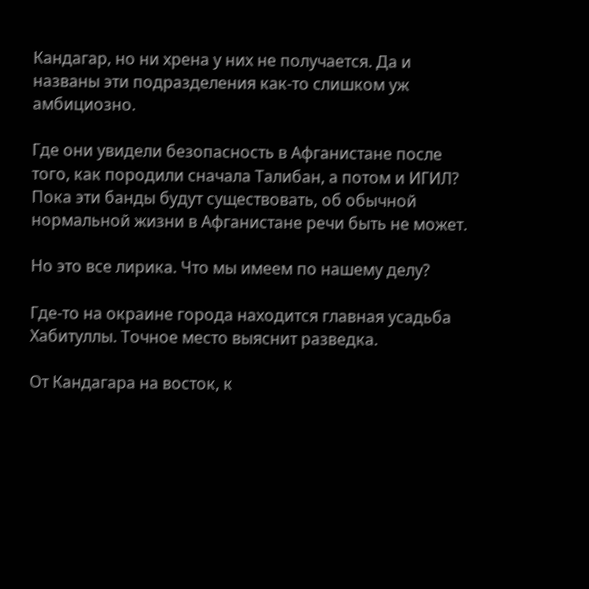Кандагар, но ни хрена у них не получается. Да и названы эти подразделения как-то слишком уж амбициозно.

Где они увидели безопасность в Афганистане после того, как породили сначала Талибан, а потом и ИГИЛ? Пока эти банды будут существовать, об обычной нормальной жизни в Афганистане речи быть не может.

Но это все лирика. Что мы имеем по нашему делу?

Где-то на окраине города находится главная усадьба Хабитуллы. Точное место выяснит разведка.

От Кандагара на восток, к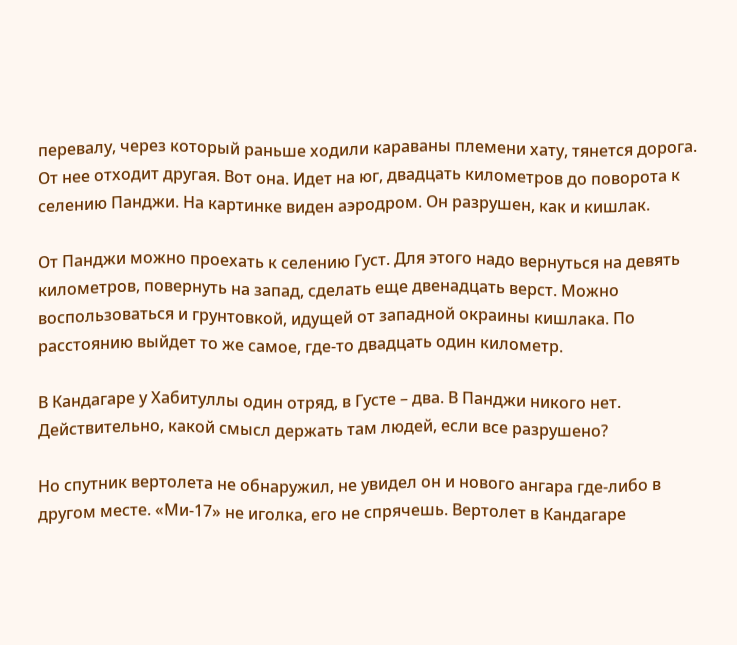перевалу, через который раньше ходили караваны племени хату, тянется дорога. От нее отходит другая. Вот она. Идет на юг, двадцать километров до поворота к селению Панджи. На картинке виден аэродром. Он разрушен, как и кишлак.

От Панджи можно проехать к селению Густ. Для этого надо вернуться на девять километров, повернуть на запад, сделать еще двенадцать верст. Можно воспользоваться и грунтовкой, идущей от западной окраины кишлака. По расстоянию выйдет то же самое, где-то двадцать один километр.

В Кандагаре у Хабитуллы один отряд, в Густе – два. В Панджи никого нет. Действительно, какой смысл держать там людей, если все разрушено?

Но спутник вертолета не обнаружил, не увидел он и нового ангара где-либо в другом месте. «Ми-17» не иголка, его не спрячешь. Вертолет в Кандагаре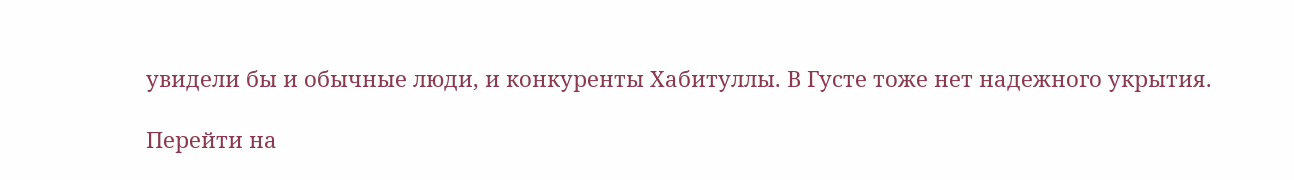увидели бы и обычные люди, и конкуренты Хабитуллы. В Густе тоже нет надежного укрытия.

Перейти на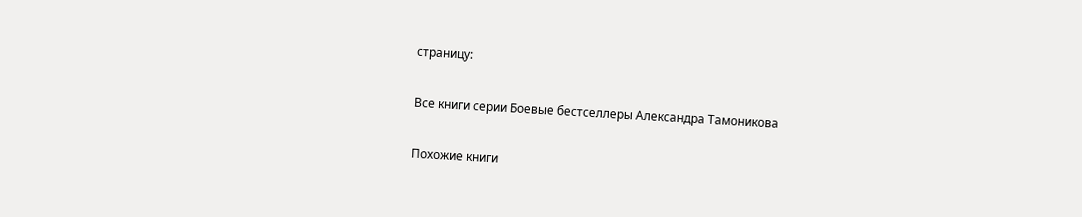страницу:

Все книги серии Боевые бестселлеры Александра Тамоникова

Похожие книги